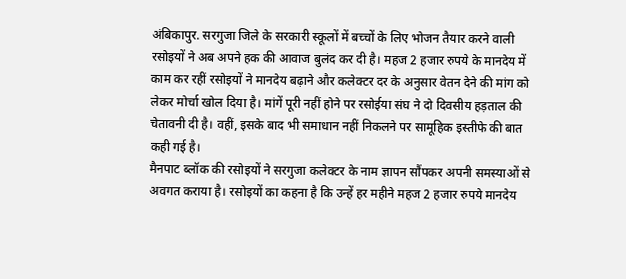अंबिकापुर. सरगुजा जिले के सरकारी स्कूलों में बच्चों के लिए भोजन तैयार करने वाली रसोइयों ने अब अपने हक की आवाज बुलंद कर दी है। महज 2 हजार रुपये के मानदेय में काम कर रहीं रसोइयों ने मानदेय बढ़ाने और कलेक्टर दर के अनुसार वेतन देने की मांग को लेकर मोर्चा खोल दिया है। मांगें पूरी नहीं होने पर रसोईया संघ ने दो दिवसीय हड़ताल की चेतावनी दी है। वहीं, इसके बाद भी समाधान नहीं निकलने पर सामूहिक इस्तीफे की बात कही गई है।
मैनपाट ब्लॉक की रसोइयों ने सरगुजा कलेक्टर के नाम ज्ञापन सौंपकर अपनी समस्याओं से अवगत कराया है। रसोइयों का कहना है कि उन्हें हर महीने महज 2 हजार रुपये मानदेय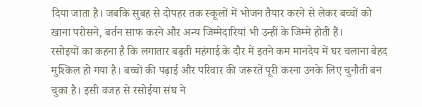दिया जाता है। जबकि सुबह से दोपहर तक स्कूलों में भोजन तैयार करने से लेकर बच्चों को खाना परोसने, बर्तन साफ करने और अन्य जिम्मेदारियां भी उन्हीं के जिम्मे होती हैं।
रसोइयों का कहना है कि लगातार बढ़ती महंगाई के दौर में इतने कम मानदेय में घर चलाना बेहद मुश्किल हो गया है। बच्चों की पढ़ाई और परिवार की जरूरतें पूरी करना उनके लिए चुनौती बन चुका है। इसी वजह से रसोईया संघ ने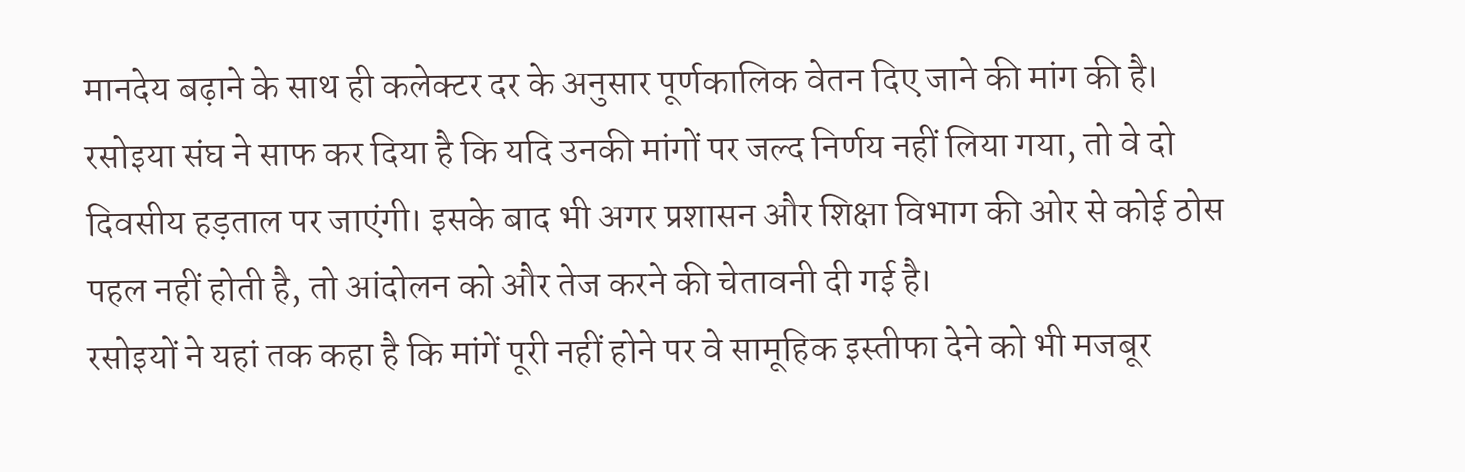मानदेय बढ़ाने के साथ ही कलेक्टर दर के अनुसार पूर्णकालिक वेतन दिए जाने की मांग की है।
रसोइया संघ ने साफ कर दिया है कि यदि उनकी मांगों पर जल्द निर्णय नहीं लिया गया, तो वे दो दिवसीय हड़ताल पर जाएंगी। इसके बाद भी अगर प्रशासन और शिक्षा विभाग की ओर से कोई ठोस पहल नहीं होती है, तो आंदोलन को और तेज करने की चेतावनी दी गई है।
रसोइयों ने यहां तक कहा है कि मांगें पूरी नहीं होने पर वे सामूहिक इस्तीफा देने को भी मजबूर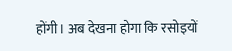होंगी। अब देखना होगा कि रसोइयों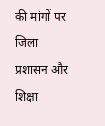की मांगों पर जिला प्रशासन और शिक्षा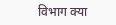विभाग क्या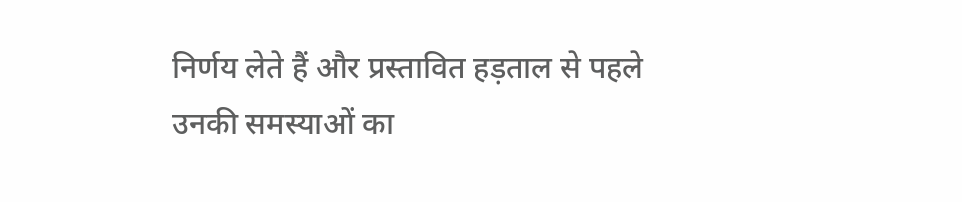निर्णय लेते हैं और प्रस्तावित हड़ताल से पहले उनकी समस्याओं का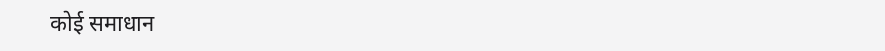कोई समाधान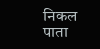निकल पाता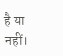है या नहीं।